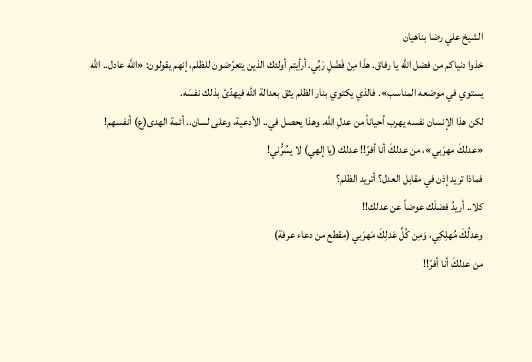الشيخ علي رضا بناهيان
خذوا دنياكم من فضل الله يا رفاق. هذَا مِنْ فَضْلِ رَبِّي. أرأيتم أولئك الذين يتعرّضون للظلم، إنهم يقولون: «الله عادل.. الله يستوي في موضعه المناسب». فالذي يكتوي بنار الظلم يثق بعدالة الله فيهدّئ بذلك نفسَه.
لكن هذا الإنسان نفسه يهرب أحياناً من عدلِ الله. وهذا يحصل في.. الأدعية، وعلى لسان.. أئمة الهدى(ع) أنفسهم! «عدلكَ مهرَبي»، من عدلكَ أنا أفرّ!! عدلك (يا إلهي) لا يسُرُّني!
فماذا تريد إذن في مقابل العدل؟ أتريد الظلم؟
كلا.. أريدُ فضلَك عوضاً عن عدلك!!
وعدلُكَ مُهلِكِي، وَمِن كُلِّ عَدلِكَ مَهرَبي (مقطع من دعاء عرفة)
من عدلكَ أنا أفرّ!!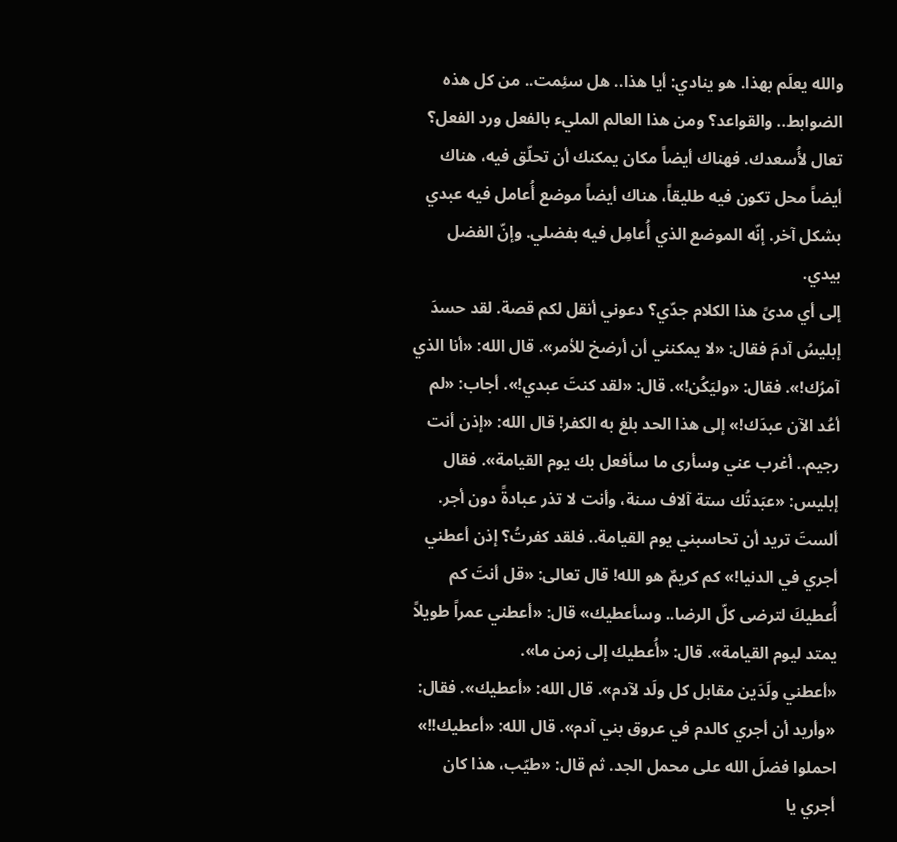والله يعلَم بهذا. هو ينادي: أيا هذا.. هل سئِمت.. من كل هذه الضوابط.. والقواعد؟ ومن هذا العالم المليء بالفعل ورد الفعل؟ تعال لأُسعدك. فهناك أيضاً مكان يمكنك أن تحلّق فيه، هناك أيضاً محل تكون فيه طليقاً، هناك أيضاً موضع أُعامل فيه عبدي بشكل آخر. إنّه الموضع الذي أُعامِل فيه بفضلي. وإنّ الفضل بيدي.
إلى أي مدىً هذا الكلام جدّي؟ دعوني أنقل لكم قصة. لقد حسدَ إبليسُ آدمَ فقال: «لا يمكنني أن أرضخ للأمر». قال الله: «أنا الذي آمرُك!». فقال: «وليَكُن!». قال: «لقد كنتَ عبدي!». أجاب: «لم أعُد الآن عبدَك!» إلى هذا الحد بلغ به الكفر! قال الله: «إذن أنت رجيم.. أغرب عني وسأرى ما سأفعل بك يوم القيامة». فقال إبليس: «عبَدتُك ستة آلاف سنة، وأنت لا تذر عبادةً دون أجر. ألستَ تريد أن تحاسبني يوم القيامة.. فلقد كفرتُ؟ إذن أعطني أجري في الدنيا!» كم كريمٌ هو الله! قال تعالى: «قل أنتَ كم أُعطيكَ لترضى كلّ الرضا.. وسأعطيك» قال: «أعطني عمراً طويلاً يمتد ليوم القيامة». قال: «أُعطيك إلى زمن ما».
«أعطني ولَدَين مقابل كل ولَد لآدم». قال الله: «أعطيك». فقال: «وأريد أن أجري كالدم في عروق بني آدم». قال الله: «أعطيك!!» احملوا فضلَ الله على محمل الجد. ثم قال: «طيّب، هذا كان أجري يا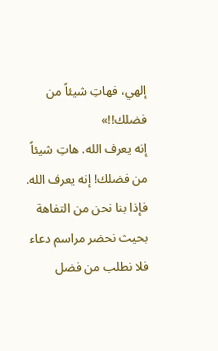إلهي، فهاتِ شيئاً من فضلك!!»
إنه يعرف الله. هاتِ شيئاً من فضلك! إنه يعرف الله. فإذا بنا نحن من التفاهة بحيث نحضر مراسم دعاء فلا نطلب من فضل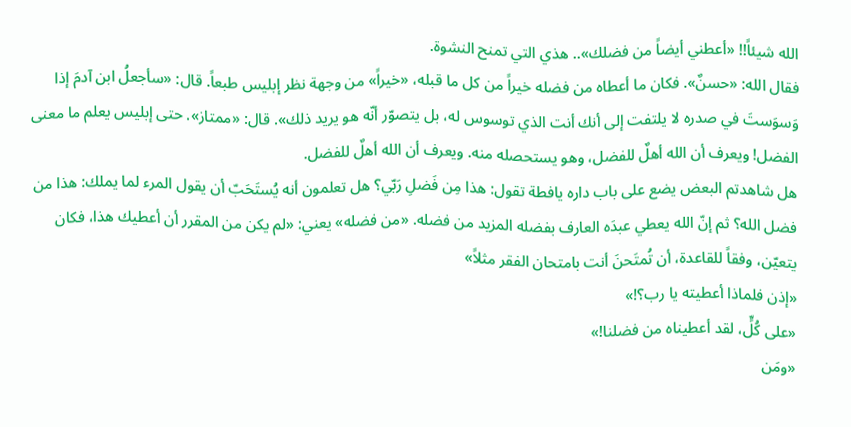الله شيئاً!! «أعطني أيضاً من فضلك».. هذي التي تمنح النشوة.
فقال الله: «حسنٌ». فكان ما أعطاه من فضله خيراً من كل ما قبله، «خيراً» من وجهة نظر إبليس طبعاً. قال: «سأجعلُ ابن آدمَ إذا وَسوَستَ في صدره لا يلتفت إلى أنك أنت الذي توسوس له، بل يتصوّر أنّه هو يريد ذلك». قال: «ممتاز». حتى إبليس يعلم ما معنى الفضل! ويعرف أن الله أهلٌ للفضل، وهو يستحصله منه. ويعرف أن الله أهلٌ للفضل.
هل شاهدتم البعض يضع على باب داره يافطة تقول: هذا مِن فَضلِ رَبّي؟ هل تعلمون أنه يُستَحَبّ أن يقول المرء لما يملك: هذا من فضل الله؟ ثم إنّ الله يعطي عبدَه العارف بفضله المزيد من فضله. «من فضله» يعني: «لم يكن من المقرر أن أعطيك هذا، فكان يتعيّن، وفقاً للقاعدة، أن تُمتَحنَ أنت بامتحان الفقر مثلاً»
«إذن فلماذا أعطيته يا رب؟!»
«على كُلٍّ، لقد أعطيناه من فضلنا!»
«ومَن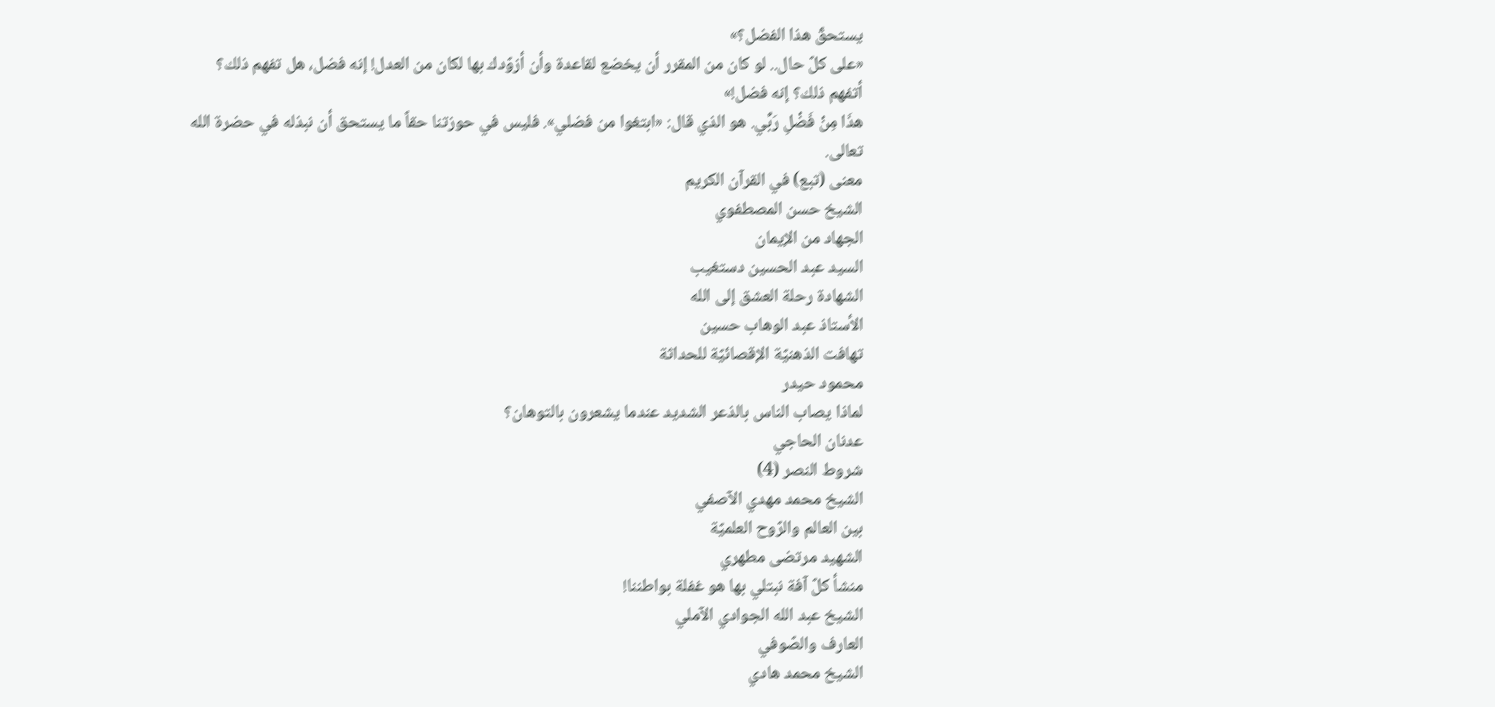يستحقّ هذا الفضل؟»
«على كلّ حال.. لو كان من المقرر أن يخضع لقاعدة وأن أزوّدك بها لكان من العدل! إنه فضل، هل تفهم ذلك؟ أتفهم ذلك؟ إنه فضل!»
هذَا مِنْ فَضْلِ رَبِّي. هو الذي قال: «ابتغوا من فضلي». فليس في حوزتنا حقاً ما يستحق أن نبذله في حضرة الله تعالى.
معنى (تبع) في القرآن الكريم
الشيخ حسن المصطفوي
الجهاد من الإيمان
السيد عبد الحسين دستغيب
الشهادة رحلة العشق إلى الله
الأستاذ عبد الوهاب حسين
تهافت الذهنيّة الإقصائيّة للحداثة
محمود حيدر
لماذا يصاب الناس بالذعر الشديد عندما يشعرون بالتوهان؟
عدنان الحاجي
شروط النصر (4)
الشيخ محمد مهدي الآصفي
بين العالم والرّوح العلميّة
الشهيد مرتضى مطهري
منشأ كلّ آفة نبتلي بها هو غفلة بواطننا!
الشيخ عبد الله الجوادي الآملي
العارف والصّوفي
الشيخ محمد هادي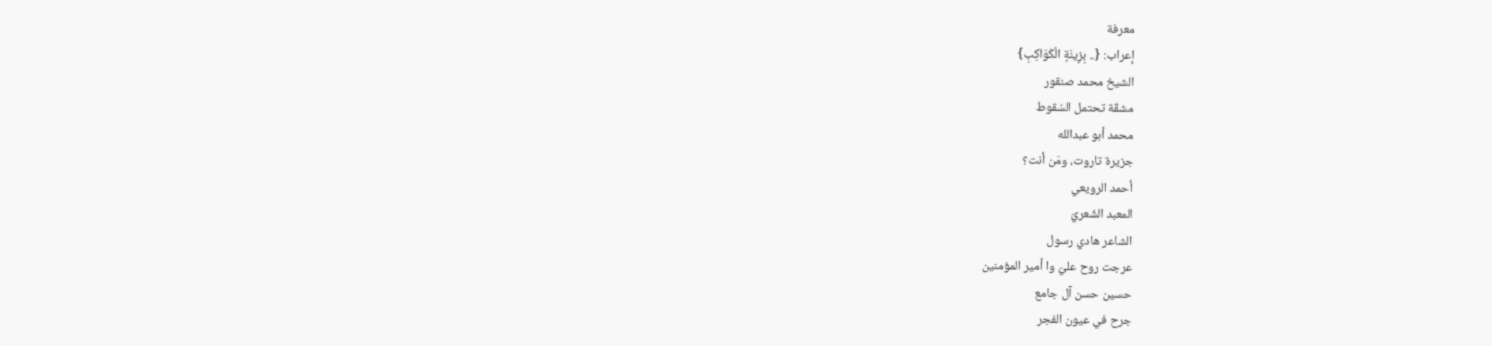معرفة
إعراب: {.. بِزِينَةٍ الْكَوَاكِبِ}
الشيخ محمد صنقور
مشقّة تحتمل السّقوط
محمد أبو عبدالله
جزيرة تاروت، ومَن أنت؟
أحمد الرويعي
المعبد الشّعريّ
الشاعر هادي رسول
عرجت روح عليّ وا أمير المؤمنين
حسين حسن آل جامع
جرح في عيون الفجر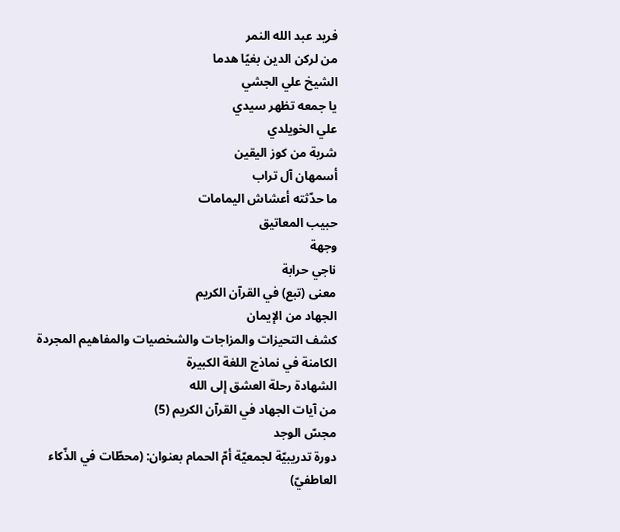فريد عبد الله النمر
من لركن الدين بغيًا هدما
الشيخ علي الجشي
يا جمعه تظهر سيدي
علي الخويلدي
شربة من كوز اليقين
أسمهان آل تراب
ما حدّثته أعشاش اليمامات
حبيب المعاتيق
وجهة
ناجي حرابة
معنى (تبع) في القرآن الكريم
الجهاد من الإيمان
كشف التحيزات والمزاجات والشخصيات والمفاهيم المجردة الكامنة في نماذج اللغة الكبيرة
الشهادة رحلة العشق إلى الله
من آيات الجهاد في القرآن الكريم (5)
مجسّ الوجد
دورة تدريبيّة لجمعيّة أمّ الحمام بعنوان: (محطّات في الذّكاء العاطفيّ)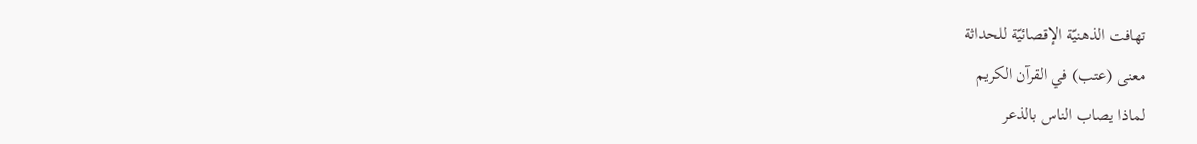تهافت الذهنيّة الإقصائيّة للحداثة
معنى (عتب) في القرآن الكريم
لماذا يصاب الناس بالذعر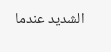الشديد عندما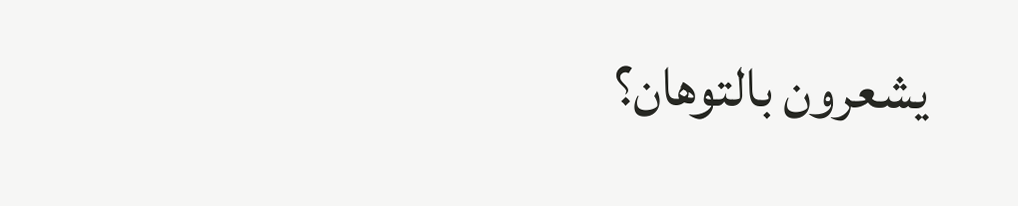يشعرون بالتوهان؟